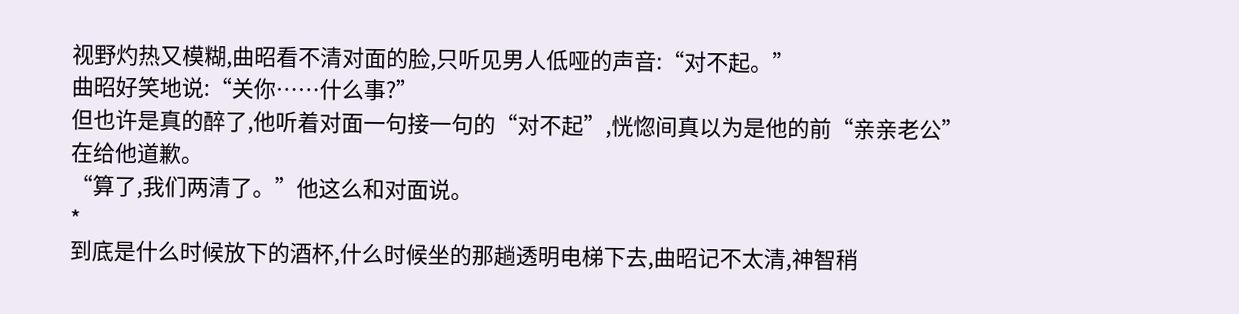视野灼热又模糊,曲昭看不清对面的脸,只听见男人低哑的声音:“对不起。”
曲昭好笑地说:“关你……什么事?”
但也许是真的醉了,他听着对面一句接一句的“对不起”,恍惚间真以为是他的前“亲亲老公”在给他道歉。
“算了,我们两清了。”他这么和对面说。
*
到底是什么时候放下的酒杯,什么时候坐的那趟透明电梯下去,曲昭记不太清,神智稍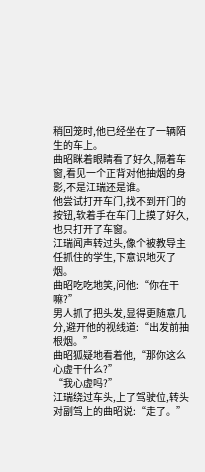稍回笼时,他已经坐在了一辆陌生的车上。
曲昭眯着眼睛看了好久,隔着车窗,看见一个正背对他抽烟的身影,不是江瑞还是谁。
他尝试打开车门,找不到开门的按钮,软着手在车门上摸了好久,也只打开了车窗。
江瑞闻声转过头,像个被教导主任抓住的学生,下意识地灭了烟。
曲昭吃吃地笑,问他:“你在干嘛?”
男人抓了把头发,显得更随意几分,避开他的视线道:“出发前抽根烟。”
曲昭狐疑地看着他,“那你这么心虚干什么?”
“我心虚吗?”
江瑞绕过车头,上了驾驶位,转头对副驾上的曲昭说:“走了。”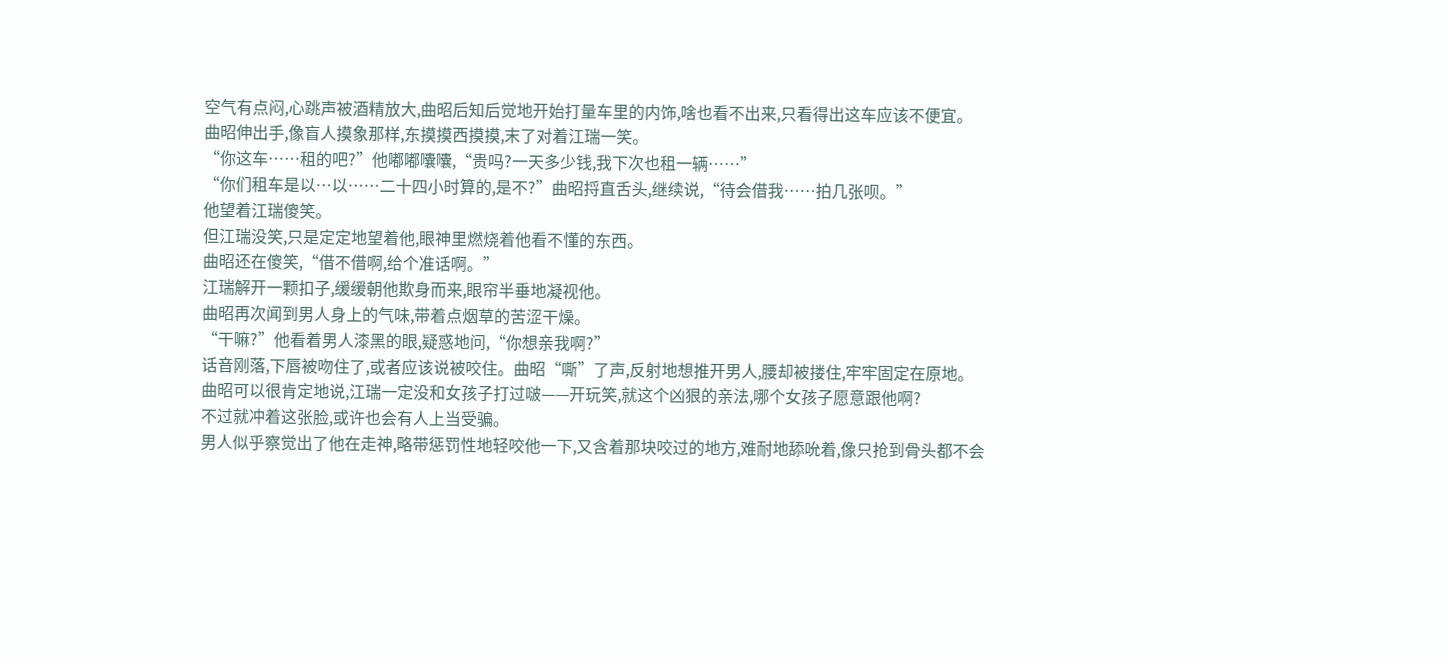空气有点闷,心跳声被酒精放大,曲昭后知后觉地开始打量车里的内饰,啥也看不出来,只看得出这车应该不便宜。
曲昭伸出手,像盲人摸象那样,东摸摸西摸摸,末了对着江瑞一笑。
“你这车……租的吧?”他嘟嘟囔囔,“贵吗?一天多少钱,我下次也租一辆……”
“你们租车是以…以……二十四小时算的,是不?”曲昭捋直舌头,继续说,“待会借我……拍几张呗。”
他望着江瑞傻笑。
但江瑞没笑,只是定定地望着他,眼神里燃烧着他看不懂的东西。
曲昭还在傻笑,“借不借啊,给个准话啊。”
江瑞解开一颗扣子,缓缓朝他欺身而来,眼帘半垂地凝视他。
曲昭再次闻到男人身上的气味,带着点烟草的苦涩干燥。
“干嘛?”他看着男人漆黑的眼,疑惑地问,“你想亲我啊?”
话音刚落,下唇被吻住了,或者应该说被咬住。曲昭“嘶”了声,反射地想推开男人,腰却被搂住,牢牢固定在原地。
曲昭可以很肯定地说,江瑞一定没和女孩子打过啵——开玩笑,就这个凶狠的亲法,哪个女孩子愿意跟他啊?
不过就冲着这张脸,或许也会有人上当受骗。
男人似乎察觉出了他在走神,略带惩罚性地轻咬他一下,又含着那块咬过的地方,难耐地舔吮着,像只抢到骨头都不会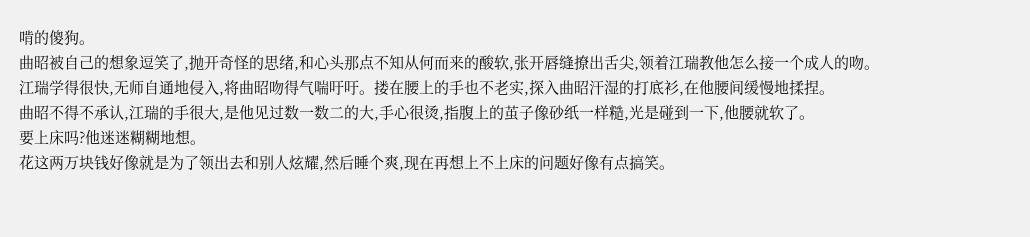啃的傻狗。
曲昭被自己的想象逗笑了,抛开奇怪的思绪,和心头那点不知从何而来的酸软,张开唇缝撩出舌尖,领着江瑞教他怎么接一个成人的吻。
江瑞学得很快,无师自通地侵入,将曲昭吻得气喘吁吁。搂在腰上的手也不老实,探入曲昭汗湿的打底衫,在他腰间缓慢地揉捏。
曲昭不得不承认,江瑞的手很大,是他见过数一数二的大,手心很烫,指腹上的茧子像砂纸一样糙,光是碰到一下,他腰就软了。
要上床吗?他迷迷糊糊地想。
花这两万块钱好像就是为了领出去和别人炫耀,然后睡个爽,现在再想上不上床的问题好像有点搞笑。